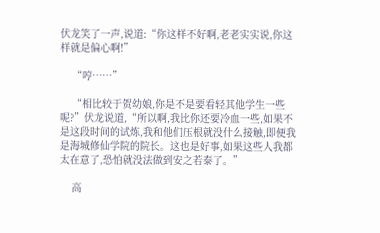伏龙笑了一声,说道:“你这样不好啊,老老实实说,你这样就是偏心啊!”

    “哼……”

    “相比较于贺幼娘,你是不是要看轻其他学生一些呢?”伏龙说道,“所以啊,我比你还要冷血一些,如果不是这段时间的试炼,我和他们压根就没什么接触,即便我是海城修仙学院的院长。这也是好事,如果这些人我都太在意了,恐怕就没法做到安之若泰了。”

    高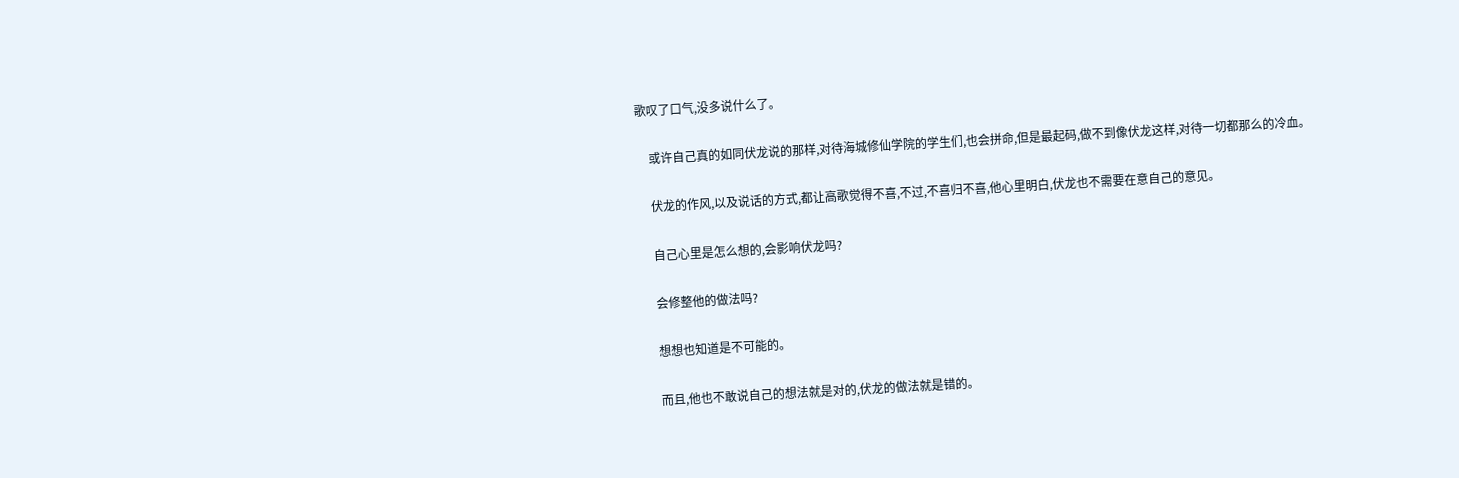歌叹了口气,没多说什么了。

    或许自己真的如同伏龙说的那样,对待海城修仙学院的学生们,也会拼命,但是最起码,做不到像伏龙这样,对待一切都那么的冷血。

    伏龙的作风,以及说话的方式,都让高歌觉得不喜,不过,不喜归不喜,他心里明白,伏龙也不需要在意自己的意见。

    自己心里是怎么想的,会影响伏龙吗?

    会修整他的做法吗?

    想想也知道是不可能的。

    而且,他也不敢说自己的想法就是对的,伏龙的做法就是错的。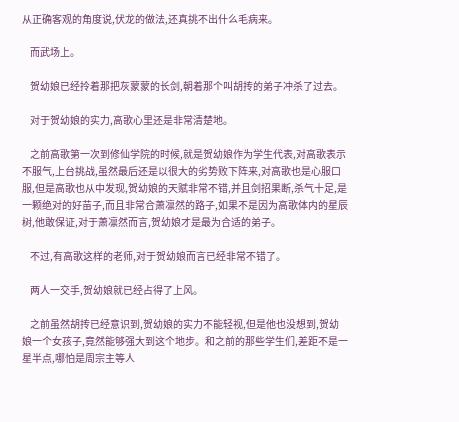从正确客观的角度说,伏龙的做法,还真挑不出什么毛病来。

    而武场上。

    贺幼娘已经拎着那把灰蒙蒙的长剑,朝着那个叫胡抟的弟子冲杀了过去。

    对于贺幼娘的实力,高歌心里还是非常清楚地。

    之前高歌第一次到修仙学院的时候,就是贺幼娘作为学生代表,对高歌表示不服气,上台挑战,虽然最后还是以很大的劣势败下阵来,对高歌也是心服口服,但是高歌也从中发现,贺幼娘的天赋非常不错,并且剑招果断,杀气十足,是一颗绝对的好苗子,而且非常合萧凛然的路子,如果不是因为高歌体内的星辰树,他敢保证,对于萧凛然而言,贺幼娘才是最为合适的弟子。

    不过,有高歌这样的老师,对于贺幼娘而言已经非常不错了。

    两人一交手,贺幼娘就已经占得了上风。

    之前虽然胡抟已经意识到,贺幼娘的实力不能轻视,但是他也没想到,贺幼娘一个女孩子,竟然能够强大到这个地步。和之前的那些学生们,差距不是一星半点,哪怕是周宗主等人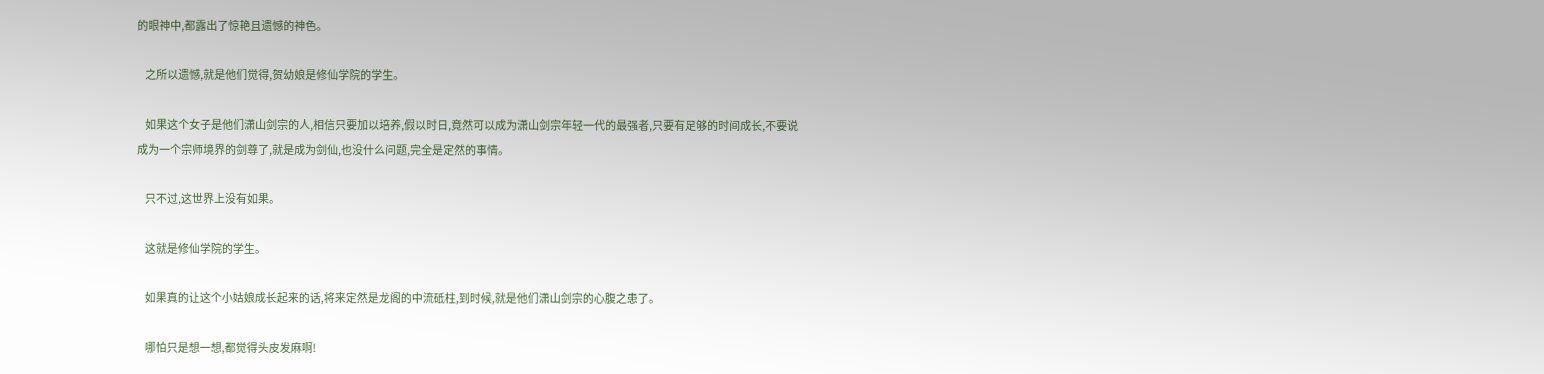的眼神中,都露出了惊艳且遗憾的神色。

    之所以遗憾,就是他们觉得,贺幼娘是修仙学院的学生。

    如果这个女子是他们潇山剑宗的人,相信只要加以培养,假以时日,竟然可以成为潇山剑宗年轻一代的最强者,只要有足够的时间成长,不要说成为一个宗师境界的剑尊了,就是成为剑仙,也没什么问题,完全是定然的事情。

    只不过,这世界上没有如果。

    这就是修仙学院的学生。

    如果真的让这个小姑娘成长起来的话,将来定然是龙阁的中流砥柱,到时候,就是他们潇山剑宗的心腹之患了。

    哪怕只是想一想,都觉得头皮发麻啊!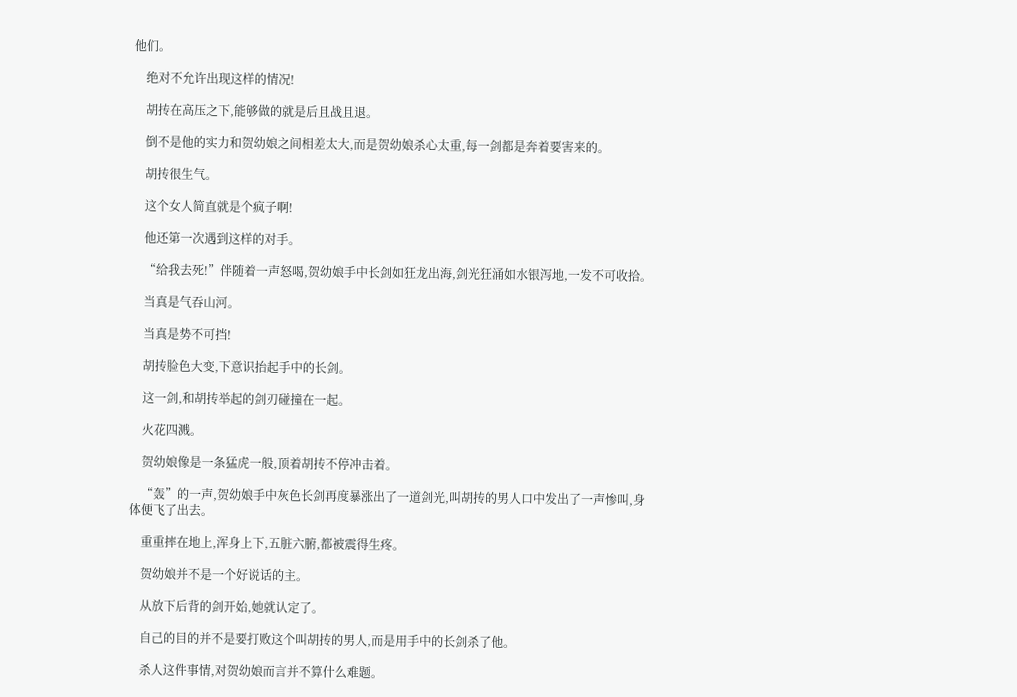他们。

    绝对不允许出现这样的情况!

    胡抟在高压之下,能够做的就是后且战且退。

    倒不是他的实力和贺幼娘之间相差太大,而是贺幼娘杀心太重,每一剑都是奔着要害来的。

    胡抟很生气。

    这个女人简直就是个疯子啊!

    他还第一次遇到这样的对手。

    “给我去死!”伴随着一声怒喝,贺幼娘手中长剑如狂龙出海,剑光狂涌如水银泻地,一发不可收拾。

    当真是气吞山河。

    当真是势不可挡!

    胡抟脸色大变,下意识抬起手中的长剑。

    这一剑,和胡抟举起的剑刃碰撞在一起。

    火花四溅。

    贺幼娘像是一条猛虎一般,顶着胡抟不停冲击着。

    “轰”的一声,贺幼娘手中灰色长剑再度暴涨出了一道剑光,叫胡抟的男人口中发出了一声惨叫,身体便飞了出去。

    重重摔在地上,浑身上下,五脏六腑,都被震得生疼。

    贺幼娘并不是一个好说话的主。

    从放下后背的剑开始,她就认定了。

    自己的目的并不是要打败这个叫胡抟的男人,而是用手中的长剑杀了他。

    杀人这件事情,对贺幼娘而言并不算什么难题。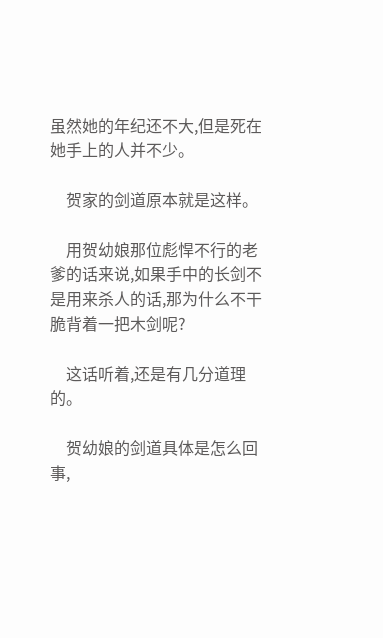虽然她的年纪还不大,但是死在她手上的人并不少。

    贺家的剑道原本就是这样。

    用贺幼娘那位彪悍不行的老爹的话来说,如果手中的长剑不是用来杀人的话,那为什么不干脆背着一把木剑呢?

    这话听着,还是有几分道理的。

    贺幼娘的剑道具体是怎么回事,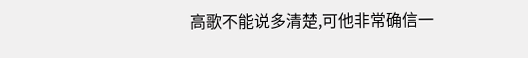高歌不能说多清楚,可他非常确信一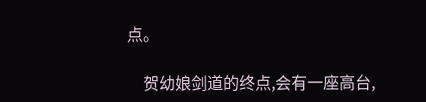点。

    贺幼娘剑道的终点,会有一座高台,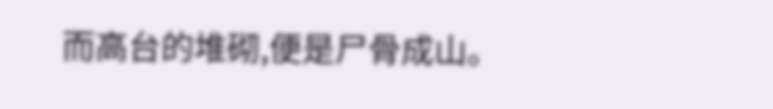而高台的堆砌,便是尸骨成山。